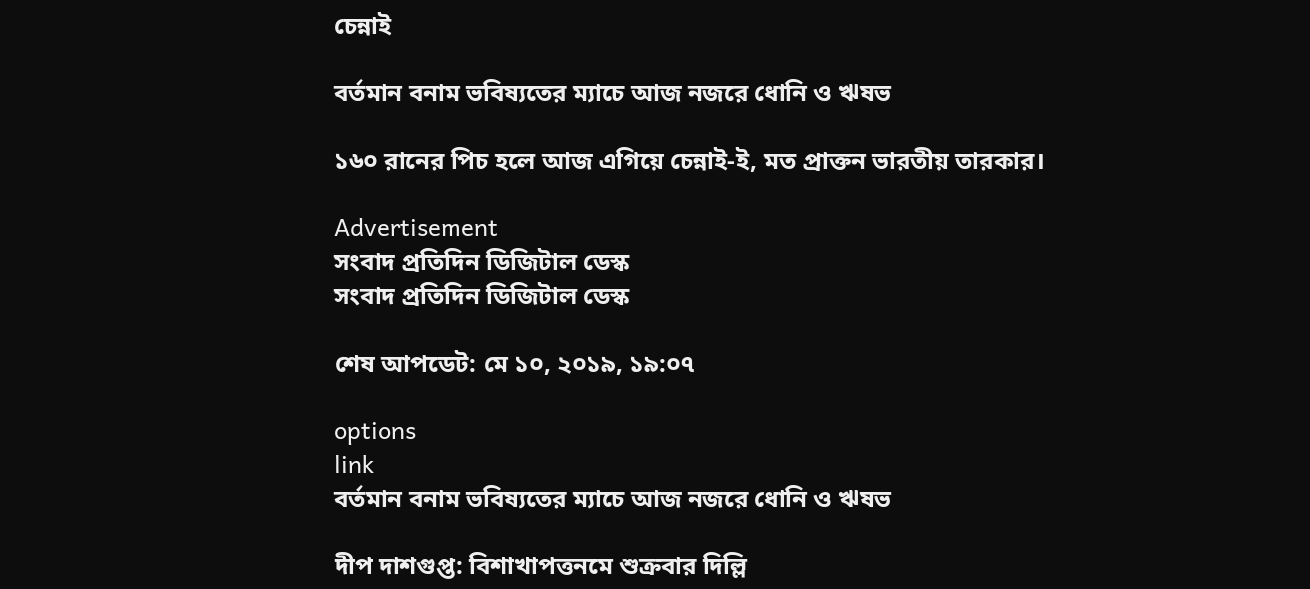চেন্নাই

বর্তমান বনাম ভবিষ্যতের ম্যাচে আজ নজরে ধোনি ও ঋষভ

১৬০ রানের পিচ হলে আজ এগিয়ে চেন্নাই-ই, মত প্রাক্তন ভারতীয় তারকার।

Advertisement
সংবাদ প্রতিদিন ডিজিটাল ডেস্ক
সংবাদ প্রতিদিন ডিজিটাল ডেস্ক

শেষ আপডেট: মে ১০, ২০১৯, ১৯:০৭

options
link
বর্তমান বনাম ভবিষ্যতের ম্যাচে আজ নজরে ধোনি ও ঋষভ

দীপ দাশগুপ্ত: বিশাখাপত্তনমে শুক্রবার দিল্লি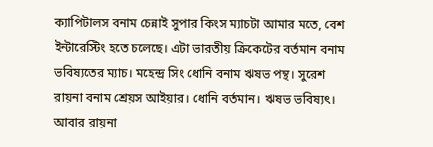ক্যাপিটালস বনাম চেন্নাই সুপার কিংস ম্যাচটা আমার মতে, বেশ ইন্টারেস্টিং হতে চলেছে। এটা ভারতীয় ক্রিকেটের বর্তমান বনাম ভবিষ্যতের ম্যাচ। মহেন্দ্র সিং ধোনি বনাম ঋষভ পন্থ। সুরেশ রায়না বনাম শ্রেয়স আইয়ার। ধোনি বর্তমান। ঋষভ ভবিষ্যৎ। আবার রায়না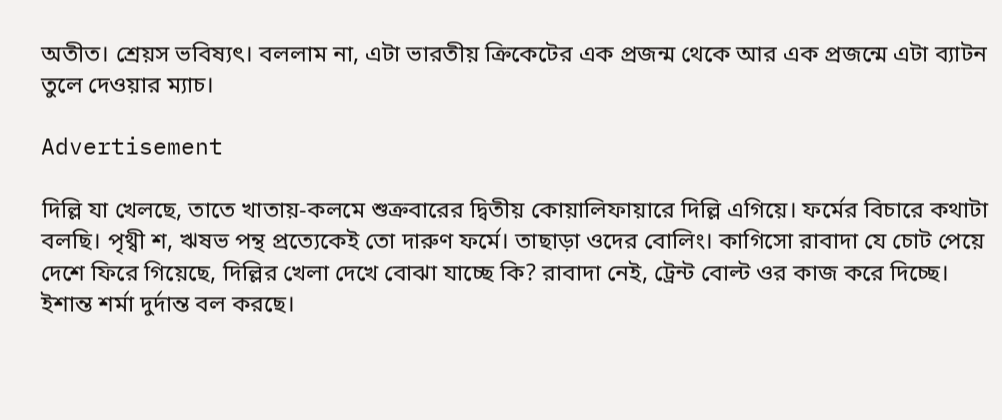অতীত। শ্রেয়স ভবিষ্যৎ। বললাম না, এটা ভারতীয় ক্রিকেটের এক প্রজন্ম থেকে আর এক প্রজন্মে এটা ব্যাটন তুলে দেওয়ার ম্যাচ।

Advertisement

দিল্লি যা খেলছে, তাতে খাতায়-কলমে শুক্রবারের দ্বিতীয় কোয়ালিফায়ারে দিল্লি এগিয়ে। ফর্মের বিচারে কথাটা বলছি। পৃথ্বী শ, ঋষভ পন্থ প্রত্যেকেই তো দারুণ ফর্মে। তাছাড়া ওদের বোলিং। কাগিসো রাবাদা যে চোট পেয়ে দেশে ফিরে গিয়েছে, দিল্লির খেলা দেখে বোঝা যাচ্ছে কি? রাবাদা নেই, ট্রেন্ট বোল্ট ওর কাজ করে দিচ্ছে। ইশান্ত শর্মা দুর্দান্ত বল করছে।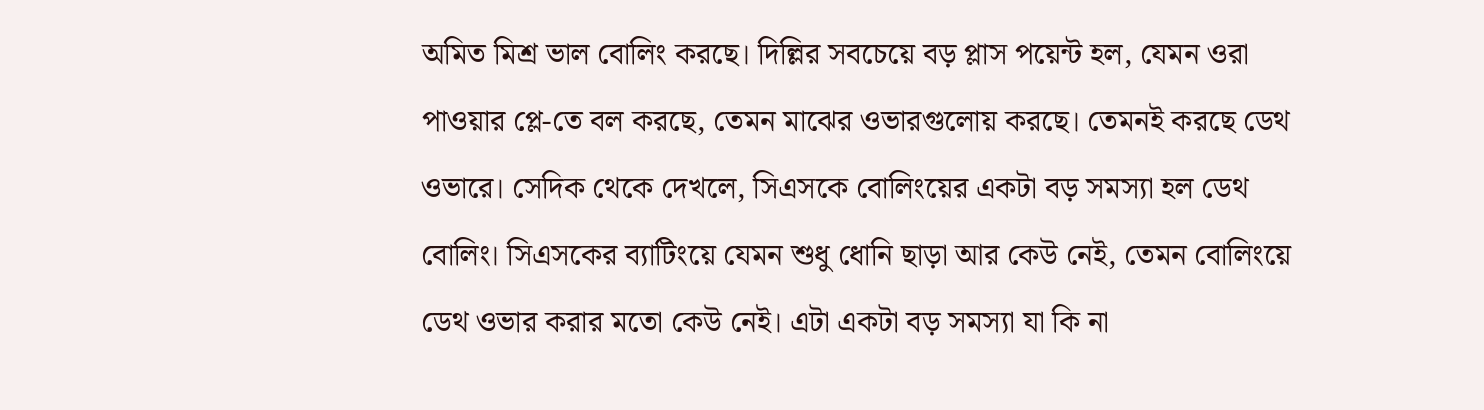অমিত মিশ্র ভাল বোলিং করছে। দিল্লির সবচেয়ে বড় প্লাস পয়েন্ট হল, যেমন ওরা পাওয়ার প্লে-তে বল করছে, তেমন মাঝের ওভারগুলোয় করছে। তেমনই করছে ডেথ ওভারে। সেদিক থেকে দেখলে, সিএসকে বোলিংয়ের একটা বড় সমস্যা হল ডেথ বোলিং। সিএসকের ব্যাটিংয়ে যেমন শুধু ধোনি ছাড়া আর কেউ নেই, তেমন বোলিংয়ে ডেথ ওভার করার মতো কেউ নেই। এটা একটা বড় সমস্যা যা কি না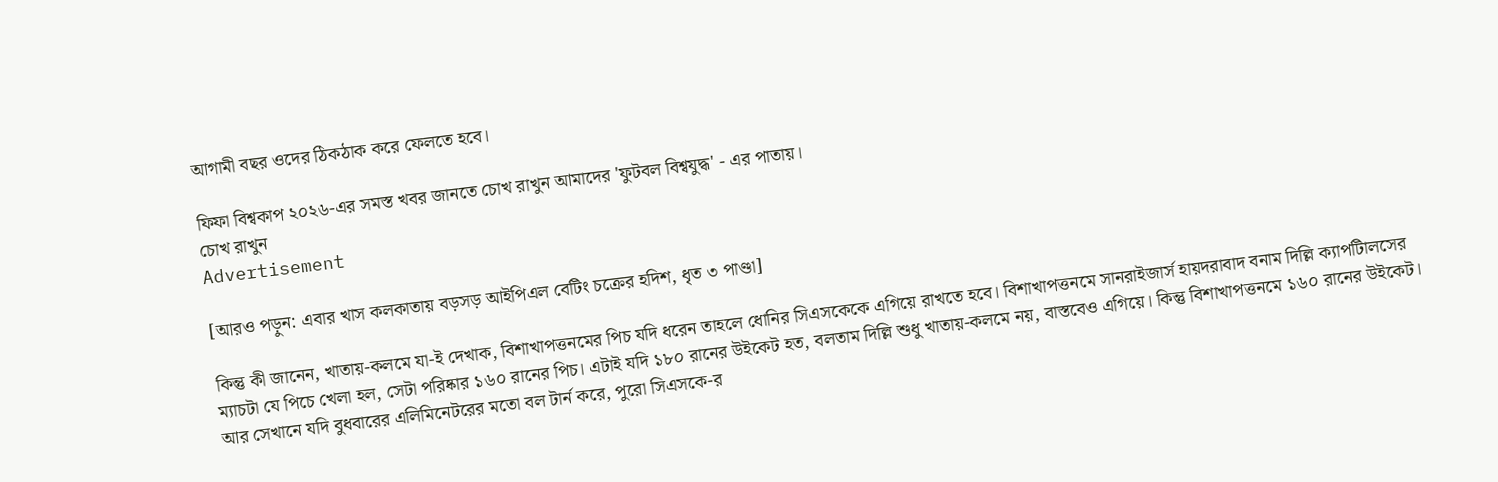আগামী বছর ওদের ঠিকঠাক করে ফেলতে হবে।

ফিফা বিশ্বকাপ ২০২৬-এর সমস্ত খবর জানতে চোখ রাখুন আমাদের 'ফুটবল বিশ্বযুদ্ধ' - এর পাতায়।
চোখ রাখুন
Advertisement

[আরও পড়ুন: এবার খাস কলকাতায় বড়সড় আইপিএল বেটিং চক্রের হদিশ, ধৃত ৩ পাণ্ডা]

কিন্তু কী জানেন, খাতায়-কলমে যা-ই দেখাক, বিশাখাপত্তনমের পিচ যদি ধরেন তাহলে ধোনির সিএসকেকে এগিয়ে রাখতে হবে। বিশাখাপত্তনমে সানরাইজার্স হায়দরাবাদ বনাম দিল্লি ক্যাপটিালসের ম্যাচটা যে পিচে খেলা হল, সেটা পরিষ্কার ১৬০ রানের পিচ। এটাই যদি ১৮০ রানের উইকেট হত, বলতাম দিল্লি শুধু খাতায়-কলমে নয়, বাস্তবেও এগিয়ে। কিন্তু বিশাখাপত্তনমে ১৬০ রানের উইকেট। আর সেখানে যদি বুধবারের এলিমিনেটরের মতো বল টার্ন করে, পুরো সিএসকে-র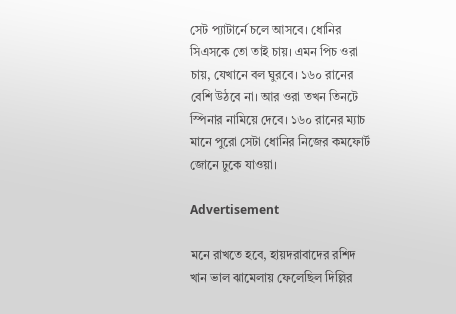সেট প্যাটার্নে চলে আসবে। ধোনির সিএসকে তো তাই চায়। এমন পিচ ওরা চায়, যেখানে বল ঘুরবে। ১৬০ রানের বেশি উঠবে না। আর ওরা তখন তিনটে স্পিনার নামিয়ে দেবে। ১৬০ রানের ম্যাচ মানে পুরো সেটা ধোনির নিজের কমফোর্ট জোনে ঢুকে যাওয়া।

Advertisement

মনে রাখতে হবে, হায়দরাবাদের রশিদ খান ভাল ঝামেলায় ফেলেছিল দিল্লির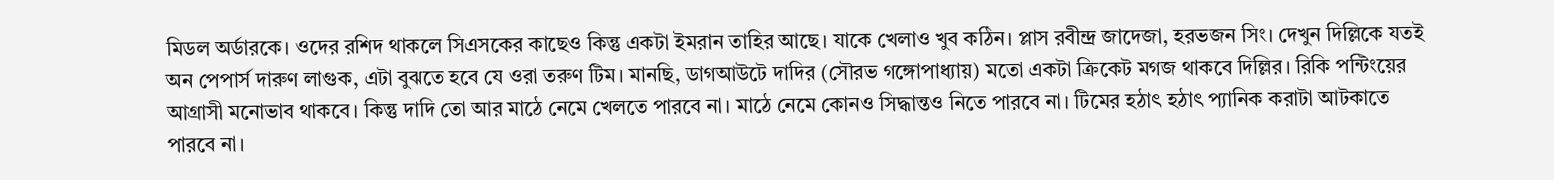মিডল অর্ডারকে। ওদের রশিদ থাকলে সিএসকের কাছেও কিন্তু একটা ইমরান তাহির আছে। যাকে খেলাও খুব কঠিন। প্লাস রবীন্দ্র জাদেজা, হরভজন সিং। দেখুন দিল্লিকে যতই অন পেপার্স দারুণ লাগুক, এটা বুঝতে হবে যে ওরা তরুণ টিম। মানছি, ডাগআউটে দাদির (সৌরভ গঙ্গোপাধ্যায়) মতো একটা ক্রিকেট মগজ থাকবে দিল্লির। রিকি পন্টিংয়ের আগ্রাসী মনোভাব থাকবে। কিন্তু দাদি তো আর মাঠে নেমে খেলতে পারবে না। মাঠে নেমে কোনও সিদ্ধান্তও নিতে পারবে না। টিমের হঠাৎ হঠাৎ প্যানিক করাটা আটকাতে পারবে না।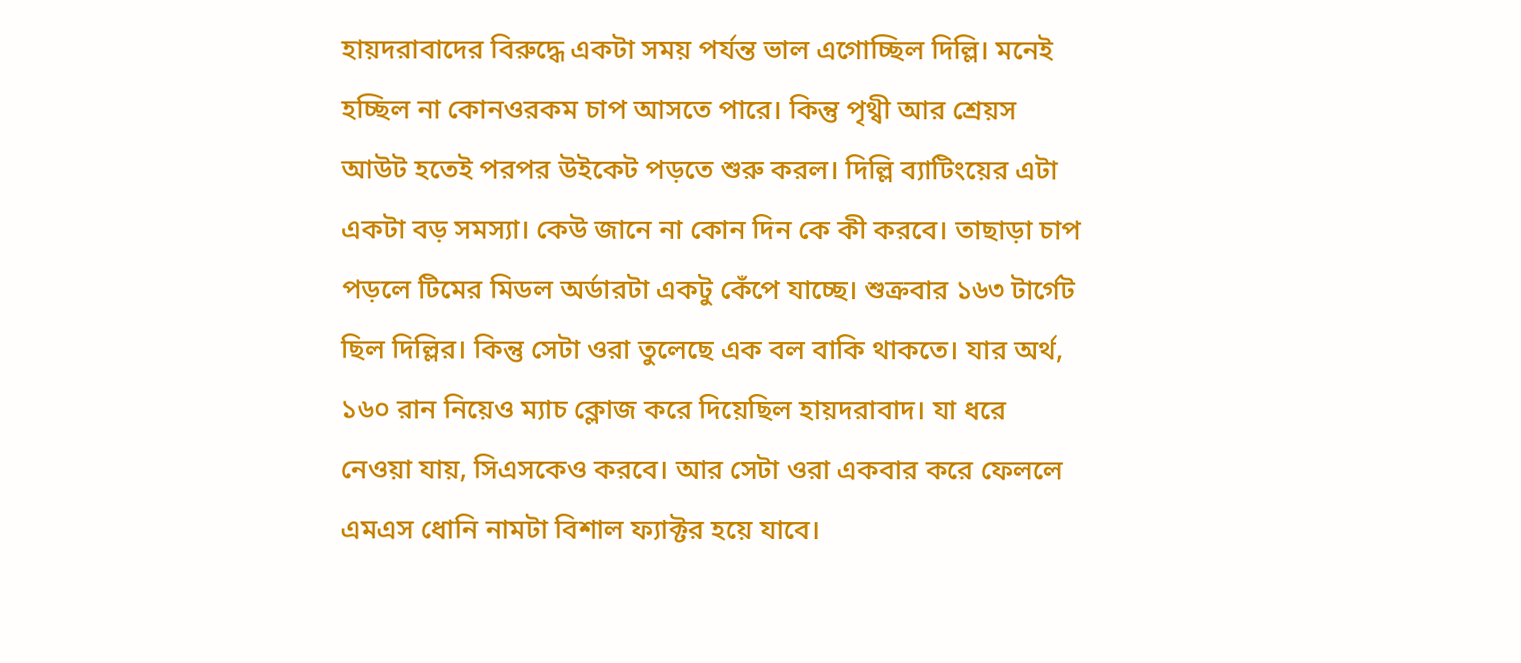হায়দরাবাদের বিরুদ্ধে একটা সময় পর্যন্ত ভাল এগোচ্ছিল দিল্লি। মনেই হচ্ছিল না কোনওরকম চাপ আসতে পারে। কিন্তু পৃথ্বী আর শ্রেয়স আউট হতেই পরপর উইকেট পড়তে শুরু করল। দিল্লি ব্যাটিংয়ের এটা একটা বড় সমস্যা। কেউ জানে না কোন দিন কে কী করবে। তাছাড়া চাপ পড়লে টিমের মিডল অর্ডারটা একটু কেঁপে যাচ্ছে। শুক্রবার ১৬৩ টার্গেট ছিল দিল্লির। কিন্তু সেটা ওরা তুলেছে এক বল বাকি থাকতে। যার অর্থ, ১৬০ রান নিয়েও ম্যাচ ক্লোজ করে দিয়েছিল হায়দরাবাদ। যা ধরে নেওয়া যায়, সিএসকেও করবে। আর সেটা ওরা একবার করে ফেললে এমএস ধোনি নামটা বিশাল ফ্যাক্টর হয়ে যাবে।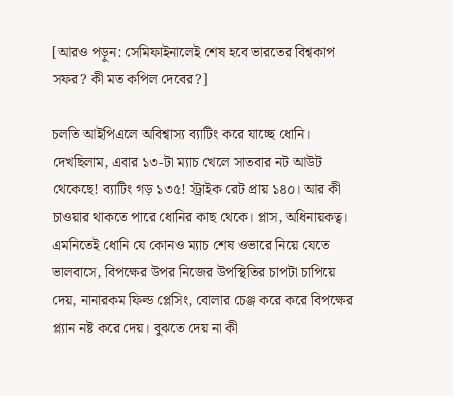[আরও পড়ুন: সেমিফাইনালেই শেষ হবে ভারতের বিশ্বকাপ সফর? কী মত কপিল দেবের?]

চলতি আইপিএলে অবিশ্বাস্য ব্যাটিং করে যাচ্ছে ধোনি। দেখছিলাম, এবার ১৩-টা ম্যাচ খেলে সাতবার নট আউট থেকেছে! ব্যাটিং গড় ১৩৫! স্ট্রাইক রেট প্রায় ১৪০। আর কী চাওয়ার থাকতে পারে ধোনির কাছ থেকে। প্লাস, অধিনায়কত্ব। এমনিতেই ধোনি যে কোনও ম্যাচ শেষ ওভারে নিয়ে যেতে ভালবাসে, বিপক্ষের উপর নিজের উপস্থিতির চাপটা চাপিয়ে দেয়, নানারকম ফিল্ড প্লেসিং, বোলার চেঞ্জ করে করে বিপক্ষের প্ল্যান নষ্ট করে দেয়। বুঝতে দেয় না কী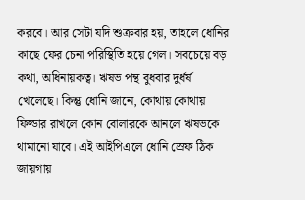করবে। আর সেটা যদি শুক্রবার হয়, তাহলে ধোনির কাছে ফের চেনা পরিস্থিতি হয়ে গেল। সবচেয়ে বড় কথা, অধিনায়কত্ব। ঋষভ পন্থ বুধবার দুর্ধর্ষ খেলেছে। কিন্তু ধোনি জানে, কোথায় কোথায় ফিল্ডার রাখলে কোন বোলারকে আনলে ঋষভকে থামানো যাবে। এই আইপিএলে ধোনি স্রেফ ঠিক জায়গায়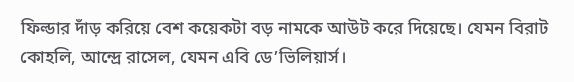ফিল্ডার দাঁড় করিয়ে বেশ কয়েকটা বড় নামকে আউট করে দিয়েছে। যেমন বিরাট কোহলি, আন্দ্রে রাসেল, যেমন এবি ডে’ভিলিয়ার্স।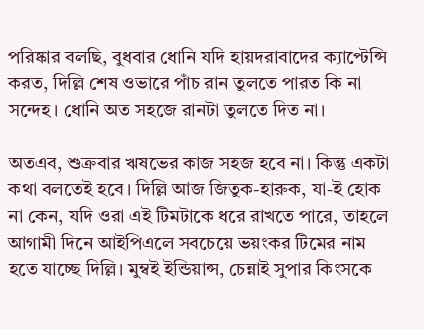পরিষ্কার বলছি, বুধবার ধোনি যদি হায়দরাবাদের ক্যাপ্টেন্সি করত, দিল্লি শেষ ওভারে পাঁচ রান তুলতে পারত কি না সন্দেহ। ধোনি অত সহজে রানটা তুলতে দিত না।

অতএব, শুক্রবার ঋষভের কাজ সহজ হবে না। কিন্তু একটা কথা বলতেই হবে। দিল্লি আজ জিতুক-হারুক, যা-ই হোক না কেন, যদি ওরা এই টিমটাকে ধরে রাখতে পারে, তাহলে আগামী দিনে আইপিএলে সবচেয়ে ভয়ংকর টিমের নাম হতে যাচ্ছে দিল্লি। মুম্বই ইন্ডিয়ান্স, চেন্নাই সুপার কিংসকে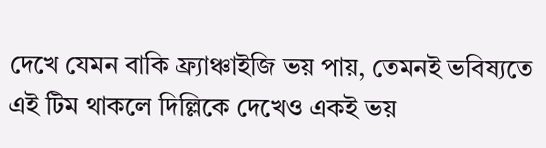দেখে যেমন বাকি ফ্র্যাঞ্চাইজি ভয় পায়, তেমনই ভবিষ্যতে এই টিম থাকলে দিল্লিকে দেখেও একই ভয়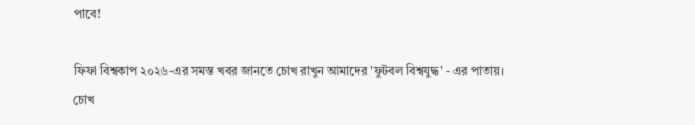পাবে!

ফিফা বিশ্বকাপ ২০২৬-এর সমস্ত খবর জানতে চোখ রাখুন আমাদের 'ফুটবল বিশ্বযুদ্ধ' - এর পাতায়।
চোখ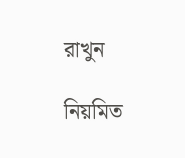রাখুন

নিয়মিত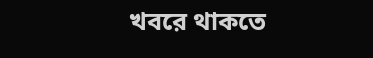খবরে থাকতে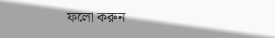ফলো করুন